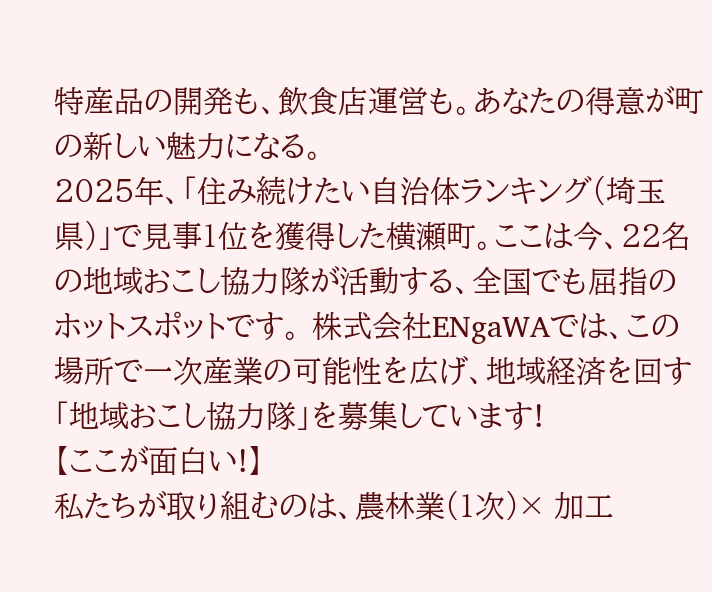特産品の開発も、飲食店運営も。あなたの得意が町の新しい魅力になる。
2025年、「住み続けたい自治体ランキング(埼玉県)」で見事1位を獲得した横瀬町。ここは今、22名の地域おこし協力隊が活動する、全国でも屈指のホットスポットです。 株式会社ENgaWAでは、この場所で一次産業の可能性を広げ、地域経済を回す「地域おこし協力隊」を募集しています!
【ここが面白い!】
私たちが取り組むのは、農林業(1次)× 加工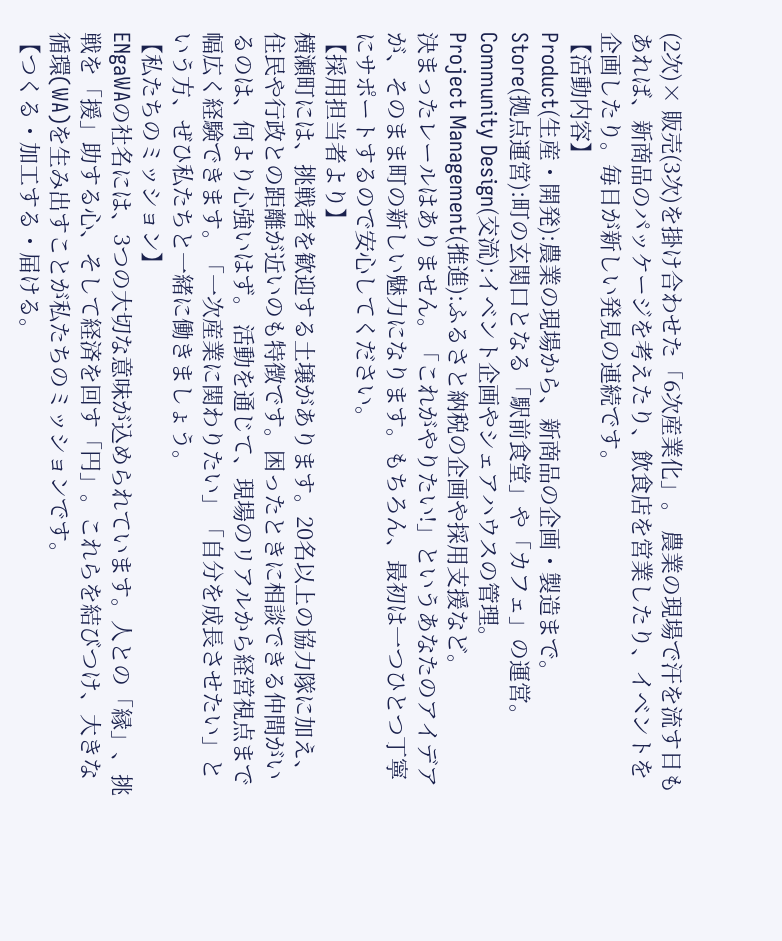(2次)× 販売(3次)を掛け合わせた「6次産業化」。 農業の現場で汗を流す日もあれば、新商品のパッケージを考えたり、飲食店を営業したり、イベントを企画したり。毎日が新しい発見の連続です。
【活動内容】
Product(生産・開発):農業の現場から、新商品の企画・製造まで。
Store(拠点運営):町の玄関口となる「駅前食堂」や「カフェ」の運営。
Community Design(交流):イベント企画やシェアハウスの管理。
Project Management(推進):ふるさと納税の企画や採用支援など。
決まったレールはありません。「これがやりたい!」というあなたのアイデアが、そのまま町の新しい魅力になります。もちろん、最初は一つひとつ丁寧にサポートするので安心してください。
【採用担当者より】
横瀬町には、挑戦者を歓迎する土壌があります。20名以上の協力隊に加え、住民や行政との距離が近いのも特徴です。困ったときに相談できる仲間がいるのは、何より心強いはず。 活動を通じて、現場のリアルから経営視点まで幅広く経験できます。「一次産業に関わりたい」「自分を成長させたい」という方、ぜひ私たちと一緒に働きましょう。
【私たちのミッション】
ENgaWAの社名には、3つの大切な意味が込められています。人との「縁」、挑戦を「援」助する心、そして経済を回す「円」。これらを結びつけ、大きな循環(WA)を生み出すことが私たちのミッションです。
【つくる・加工する・届ける。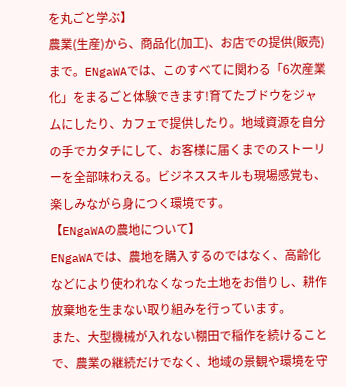を丸ごと学ぶ】
農業(生産)から、商品化(加工)、お店での提供(販売)まで。ENgaWAでは、このすべてに関わる「6次産業化」をまるごと体験できます!育てたブドウをジャムにしたり、カフェで提供したり。地域資源を自分の手でカタチにして、お客様に届くまでのストーリーを全部味わえる。ビジネススキルも現場感覚も、楽しみながら身につく環境です。
【ENgaWAの農地について】
ENgaWAでは、農地を購入するのではなく、高齢化などにより使われなくなった土地をお借りし、耕作放棄地を生まない取り組みを行っています。
また、大型機械が入れない棚田で稲作を続けることで、農業の継続だけでなく、地域の景観や環境を守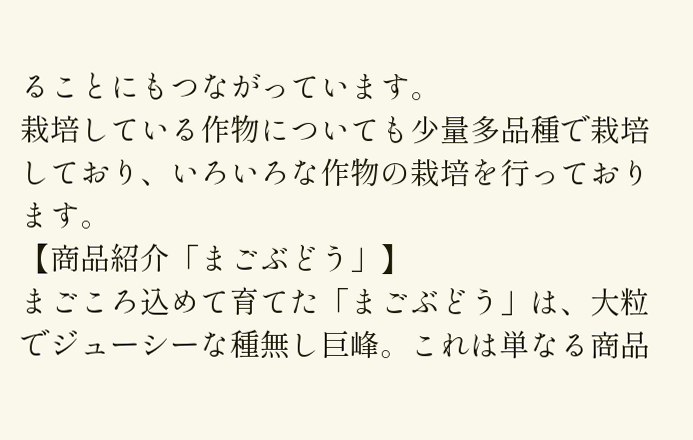ることにもつながっています。
栽培している作物についても少量多品種で栽培しており、いろいろな作物の栽培を行っております。
【商品紹介「まごぶどう」】
まごころ込めて育てた「まごぶどう」は、大粒でジューシーな種無し巨峰。これは単なる商品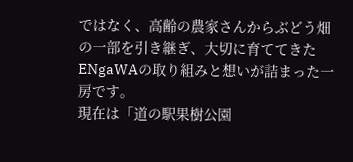ではなく、高齢の農家さんからぶどう畑の一部を引き継ぎ、大切に育ててきたENgaWAの取り組みと想いが詰まった一房です。
現在は「道の駅果樹公園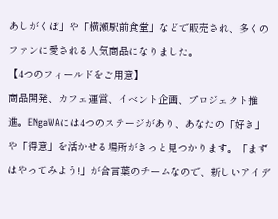あしがくぼ」や「横瀬駅前食堂」などで販売され、多くのファンに愛される人気商品になりました。
【4つのフィールドをご用意】
商品開発、カフェ運営、イベント企画、プロジェクト推進。ENgaWAには4つのステージがあり、あなたの「好き」や「得意」を活かせる場所がきっと見つかります。「まずはやってみよう!」が合言葉のチームなので、新しいアイデ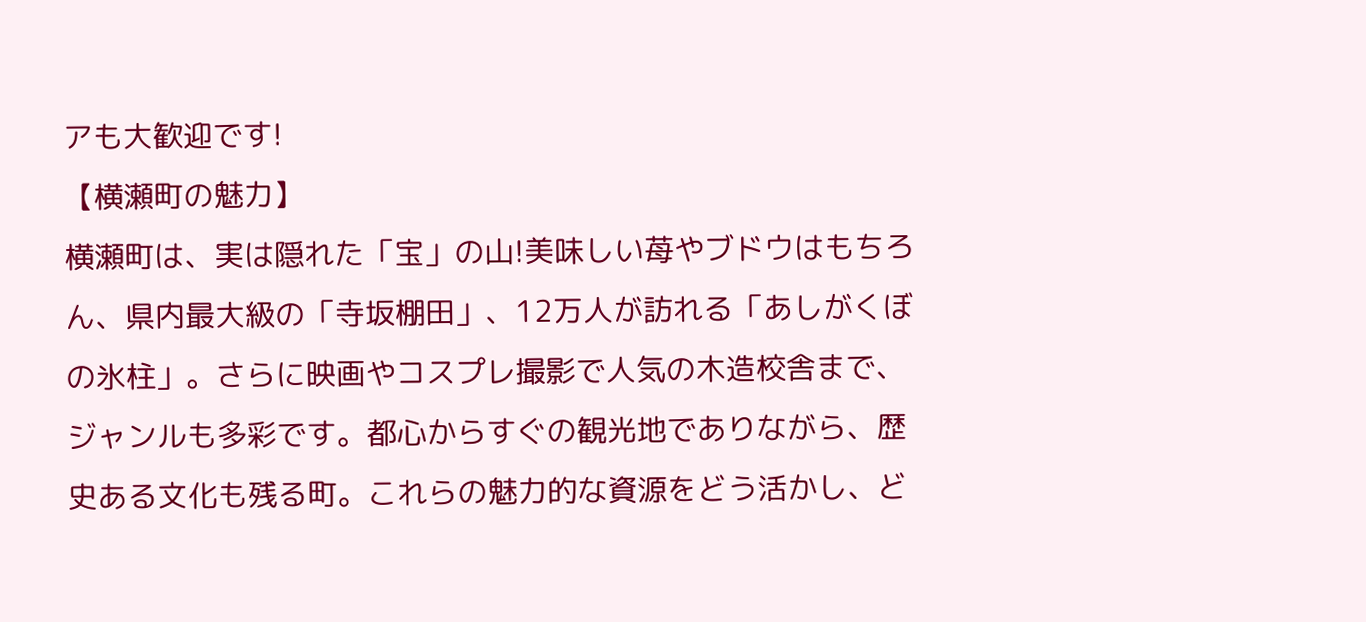アも大歓迎です!
【横瀬町の魅力】
横瀬町は、実は隠れた「宝」の山!美味しい苺やブドウはもちろん、県内最大級の「寺坂棚田」、12万人が訪れる「あしがくぼの氷柱」。さらに映画やコスプレ撮影で人気の木造校舎まで、ジャンルも多彩です。都心からすぐの観光地でありながら、歴史ある文化も残る町。これらの魅力的な資源をどう活かし、ど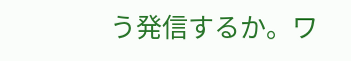う発信するか。ワ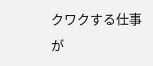クワクする仕事が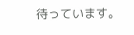待っています。